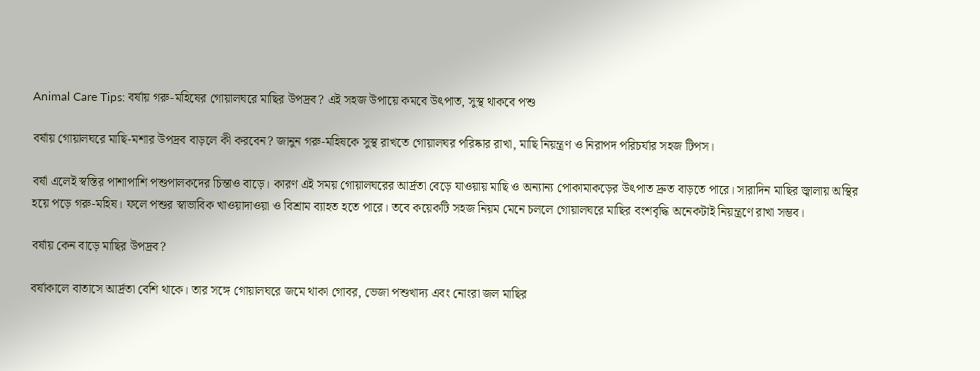Animal Care Tips: বর্ষায় গরু-মহিষের গোয়ালঘরে মাছির উপদ্রব? এই সহজ উপায়ে কমবে উৎপাত, সুস্থ থাকবে পশু

বর্ষায় গোয়ালঘরে মাছি-মশার উপদ্রব বাড়লে কী করবেন? জানুন গরু-মহিষকে সুস্থ রাখতে গোয়ালঘর পরিষ্কার রাখা, মাছি নিয়ন্ত্রণ ও নিরাপদ পরিচর্যার সহজ টিপস।

বর্ষা এলেই স্বস্তির পাশাপাশি পশুপালকদের চিন্তাও বাড়ে। কারণ এই সময় গোয়ালঘরের আর্দ্রতা বেড়ে যাওয়ায় মাছি ও অন্যান্য পোকামাকড়ের উৎপাত দ্রুত বাড়তে পারে। সারাদিন মাছির জ্বালায় অস্থির হয়ে পড়ে গরু-মহিষ। ফলে পশুর স্বাভাবিক খাওয়াদাওয়া ও বিশ্রাম ব্যাহত হতে পারে। তবে কয়েকটি সহজ নিয়ম মেনে চললে গোয়ালঘরে মাছির বংশবৃদ্ধি অনেকটাই নিয়ন্ত্রণে রাখা সম্ভব।

বর্ষায় কেন বাড়ে মাছির উপদ্রব?

বর্ষাকালে বাতাসে আর্দ্রতা বেশি থাকে। তার সঙ্গে গোয়ালঘরে জমে থাকা গোবর, ভেজা পশুখাদ্য এবং নোংরা জল মাছির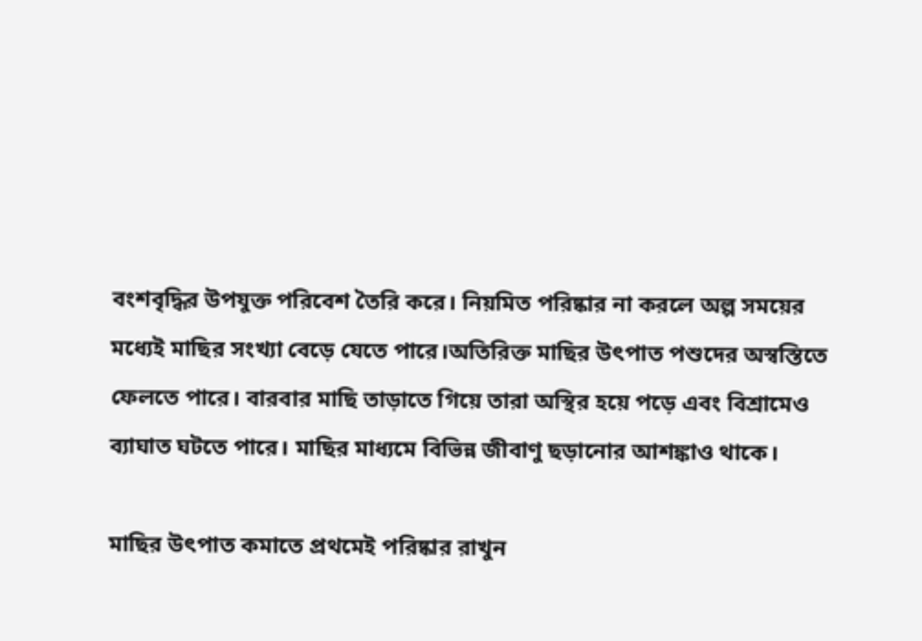বংশবৃদ্ধির উপযুক্ত পরিবেশ তৈরি করে। নিয়মিত পরিষ্কার না করলে অল্প সময়ের মধ্যেই মাছির সংখ্যা বেড়ে যেতে পারে।অতিরিক্ত মাছির উৎপাত পশুদের অস্বস্তিতে ফেলতে পারে। বারবার মাছি তাড়াতে গিয়ে তারা অস্থির হয়ে পড়ে এবং বিশ্রামেও ব্যাঘাত ঘটতে পারে। মাছির মাধ্যমে বিভিন্ন জীবাণু ছড়ানোর আশঙ্কাও থাকে।

মাছির উৎপাত কমাতে প্রথমেই পরিষ্কার রাখুন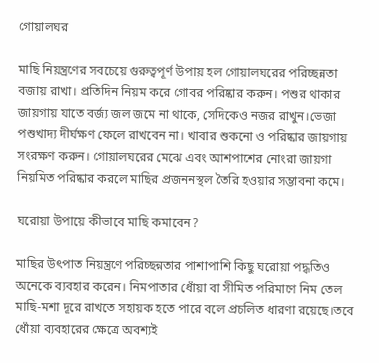গোয়ালঘর

মাছি নিয়ন্ত্রণের সবচেয়ে গুরুত্বপূর্ণ উপায় হল গোয়ালঘরের পরিচ্ছন্নতা বজায় রাখা। প্রতিদিন নিয়ম করে গোবর পরিষ্কার করুন। পশুর থাকার জায়গায় যাতে বর্জ্য জল জমে না থাকে, সেদিকেও নজর রাখুন।ভেজা পশুখাদ্য দীর্ঘক্ষণ ফেলে রাখবেন না। খাবার শুকনো ও পরিষ্কার জায়গায় সংরক্ষণ করুন। গোয়ালঘরের মেঝে এবং আশপাশের নোংরা জায়গা নিয়মিত পরিষ্কার করলে মাছির প্রজননস্থল তৈরি হওয়ার সম্ভাবনা কমে।

ঘরোয়া উপায়ে কীভাবে মাছি কমাবেন?

মাছির উৎপাত নিয়ন্ত্রণে পরিচ্ছন্নতার পাশাপাশি কিছু ঘরোয়া পদ্ধতিও অনেকে ব্যবহার করেন। নিমপাতার ধোঁয়া বা সীমিত পরিমাণে নিম তেল মাছি-মশা দূরে রাখতে সহায়ক হতে পারে বলে প্রচলিত ধারণা রয়েছে।তবে ধোঁয়া ব্যবহারের ক্ষেত্রে অবশ্যই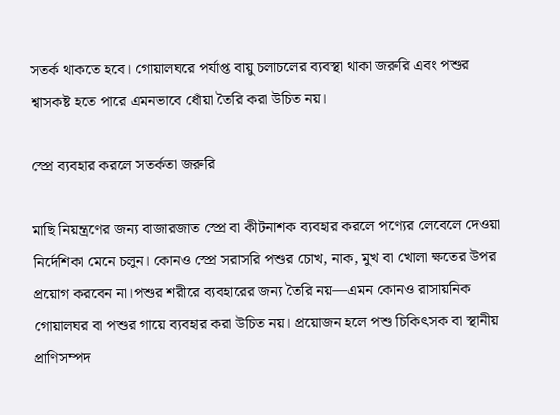সতর্ক থাকতে হবে। গোয়ালঘরে পর্যাপ্ত বায়ু চলাচলের ব্যবস্থা থাকা জরুরি এবং পশুর শ্বাসকষ্ট হতে পারে এমনভাবে ধোঁয়া তৈরি করা উচিত নয়।

স্প্রে ব্যবহার করলে সতর্কতা জরুরি

মাছি নিয়ন্ত্রণের জন্য বাজারজাত স্প্রে বা কীটনাশক ব্যবহার করলে পণ্যের লেবেলে দেওয়া নির্দেশিকা মেনে চলুন। কোনও স্প্রে সরাসরি পশুর চোখ, নাক, মুখ বা খোলা ক্ষতের উপর প্রয়োগ করবেন না।পশুর শরীরে ব্যবহারের জন্য তৈরি নয়—এমন কোনও রাসায়নিক গোয়ালঘর বা পশুর গায়ে ব্যবহার করা উচিত নয়। প্রয়োজন হলে পশু চিকিৎসক বা স্থানীয় প্রাণিসম্পদ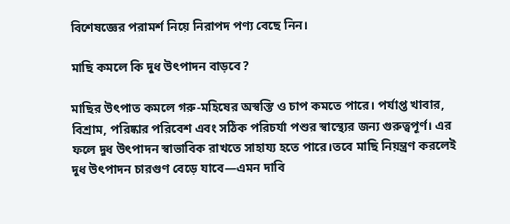বিশেষজ্ঞের পরামর্শ নিয়ে নিরাপদ পণ্য বেছে নিন।

মাছি কমলে কি দুধ উৎপাদন বাড়বে?

মাছির উৎপাত কমলে গরু-মহিষের অস্বস্তি ও চাপ কমতে পারে। পর্যাপ্ত খাবার, বিশ্রাম, পরিষ্কার পরিবেশ এবং সঠিক পরিচর্যা পশুর স্বাস্থ্যের জন্য গুরুত্বপূর্ণ। এর ফলে দুধ উৎপাদন স্বাভাবিক রাখতে সাহায্য হতে পারে।তবে মাছি নিয়ন্ত্রণ করলেই দুধ উৎপাদন চারগুণ বেড়ে যাবে—এমন দাবি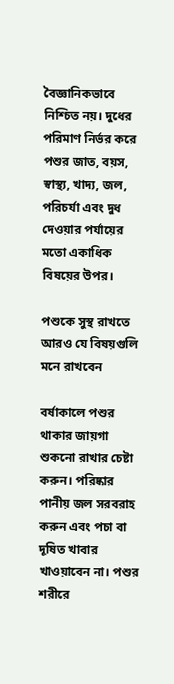বৈজ্ঞানিকভাবে নিশ্চিত নয়। দুধের পরিমাণ নির্ভর করে পশুর জাত, বয়স, স্বাস্থ্য, খাদ্য, জল, পরিচর্যা এবং দুধ দেওয়ার পর্যায়ের মতো একাধিক বিষয়ের উপর।

পশুকে সুস্থ রাখতে আরও যে বিষয়গুলি মনে রাখবেন

বর্ষাকালে পশুর থাকার জায়গা শুকনো রাখার চেষ্টা করুন। পরিষ্কার পানীয় জল সরবরাহ করুন এবং পচা বা দূষিত খাবার খাওয়াবেন না। পশুর শরীরে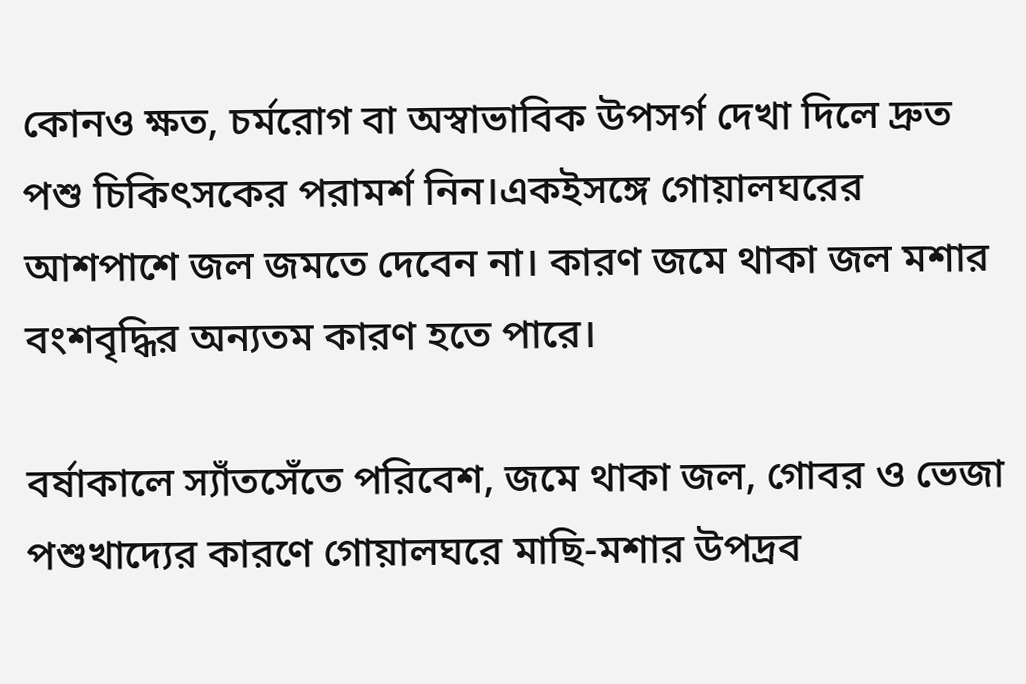কোনও ক্ষত, চর্মরোগ বা অস্বাভাবিক উপসর্গ দেখা দিলে দ্রুত পশু চিকিৎসকের পরামর্শ নিন।একইসঙ্গে গোয়ালঘরের আশপাশে জল জমতে দেবেন না। কারণ জমে থাকা জল মশার বংশবৃদ্ধির অন্যতম কারণ হতে পারে।

বর্ষাকালে স্যাঁতসেঁতে পরিবেশ, জমে থাকা জল, গোবর ও ভেজা পশুখাদ্যের কারণে গোয়ালঘরে মাছি-মশার উপদ্রব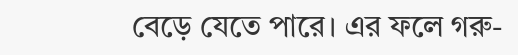বেড়ে যেতে পারে। এর ফলে গরু-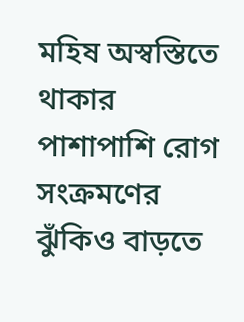মহিষ অস্বস্তিতে থাকার পাশাপাশি রোগ সংক্রমণের ঝুঁকিও বাড়তে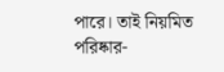পারে। তাই নিয়মিত পরিষ্কার-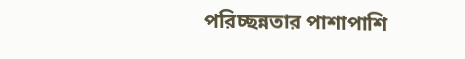পরিচ্ছন্নতার পাশাপাশি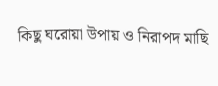কিছু ঘরোয়া উপায় ও নিরাপদ মাছি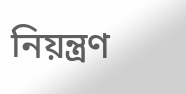নিয়ন্ত্রণ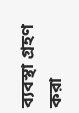ব্যবস্থা গ্রহণ করা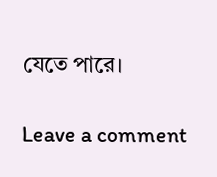যেতে পারে।

Leave a comment